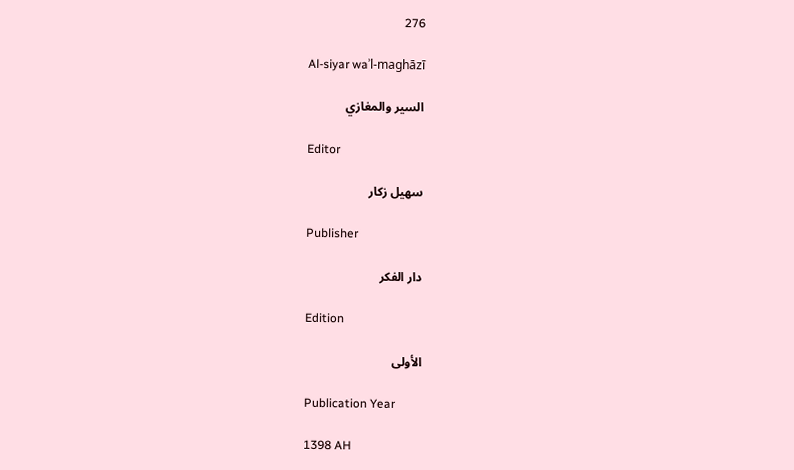276

Al-siyar waʾl-maghāzī

السير والمغازي

Editor

سهيل زكار

Publisher

دار الفكر

Edition

الأولى

Publication Year

1398 AH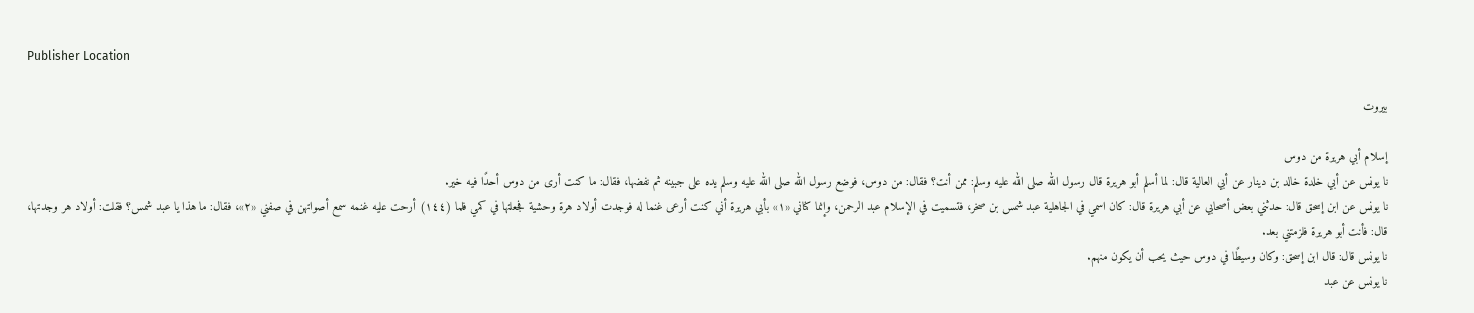Publisher Location

بيروت

إسلام أبي هريرة من دوس
نا يونس عن أبي خلدة خالد بن دينار عن أبي العالية قال: لما أسلم أبو هريرة قال رسول الله صلى الله عليه وسلم: ممن أنت؟ فقال: من دوس، فوضع رسول الله صلى الله عليه وسلم يده على جبينه ثم نفضها، فقال: ما كنت أرى من دوس أحدًا فيه خير.
نا يونس عن ابن إسحق قال: حدثني بعض أصحابي عن أبي هريرة قال: كان اسمي في الجاهلية عبد شمس بن صخر، فتسميت في الإسلام عبد الرحمن، وإنما كناني «١» بأبي هريرة أني كنت أرعى غنما له فوجدت أولاد هرة وحشية فجعلتها في كمي فلما (١٤٤) أرحت عليه غنمه سمع أصواتهن في صفني «٢»، فقال: ما هذا يا عبد شمس؟ فقلت: أولاد هر وجدتها، قال: فأنت أبو هريرة فلزمتني بعد.
نا يونس قال: قال ابن إسحق: وكان وسيطًا في دوس حيث يحب أن يكون منهم.
نا يونس عن عبد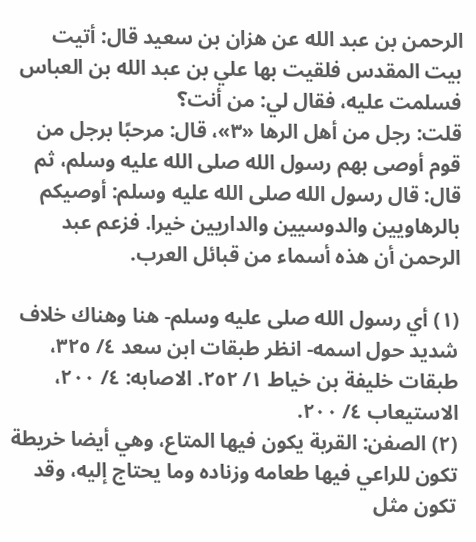الرحمن بن عبد الله عن هزان بن سعيد قال: أتيت بيت المقدس فلقيت بها علي بن عبد الله بن العباس فسلمت عليه، فقال لي: من أنت؟
قلت: رجل من أهل الرها «٣»، قال: مرحبًا برجل من قوم أوصى بهم رسول الله صلى الله عليه وسلم، ثم قال: قال رسول الله صلى الله عليه وسلم: أوصيكم بالرهاويين والدوسيين والداريين خيرا. فزعم عبد الرحمن أن هذه أسماء من قبائل العرب.

(١) أي رسول الله صلى عليه وسلم- هنا وهناك خلاف شديد حول اسمه- انظر طبقات ابن سعد ٤/ ٣٢٥، طبقات خليفة بن خياط ١/ ٢٥٢. الاصابه: ٤/ ٢٠٠، الاستيعاب ٤/ ٢٠٠.
(٢) الصفن: القربة يكون فيها المتاع، وهي أيضا خريطة تكون للراعي فيها طعامه وزناده وما يحتاج إليه، وقد تكون مثل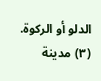الدلو أو الركوة.
(٣) مدينة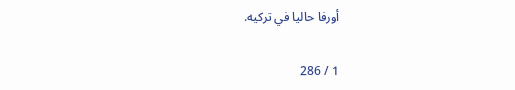أورفا حاليا في تركيه.

1 / 286